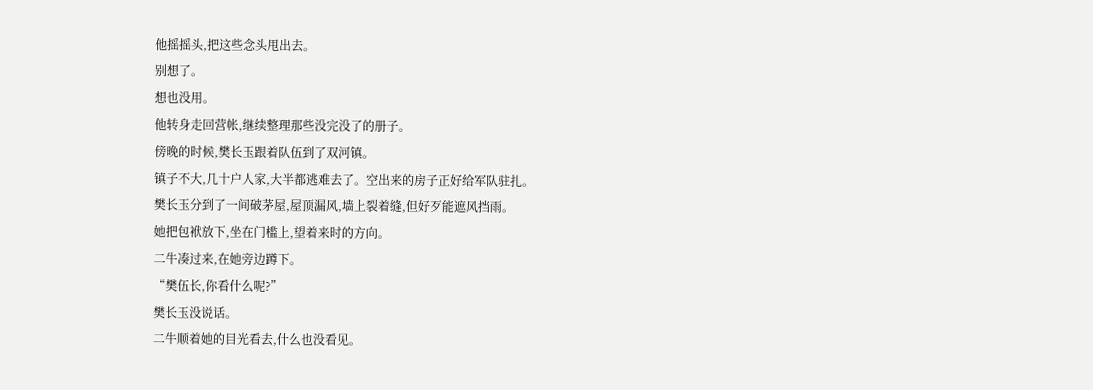他摇摇头,把这些念头甩出去。
别想了。
想也没用。
他转身走回营帐,继续整理那些没完没了的册子。
傍晚的时候,樊长玉跟着队伍到了双河镇。
镇子不大,几十户人家,大半都逃难去了。空出来的房子正好给军队驻扎。
樊长玉分到了一间破茅屋,屋顶漏风,墙上裂着缝,但好歹能遮风挡雨。
她把包袱放下,坐在门槛上,望着来时的方向。
二牛凑过来,在她旁边蹲下。
“樊伍长,你看什么呢?”
樊长玉没说话。
二牛顺着她的目光看去,什么也没看见。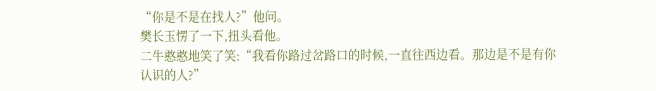“你是不是在找人?”他问。
樊长玉愣了一下,扭头看他。
二牛憨憨地笑了笑:“我看你路过岔路口的时候,一直往西边看。那边是不是有你认识的人?”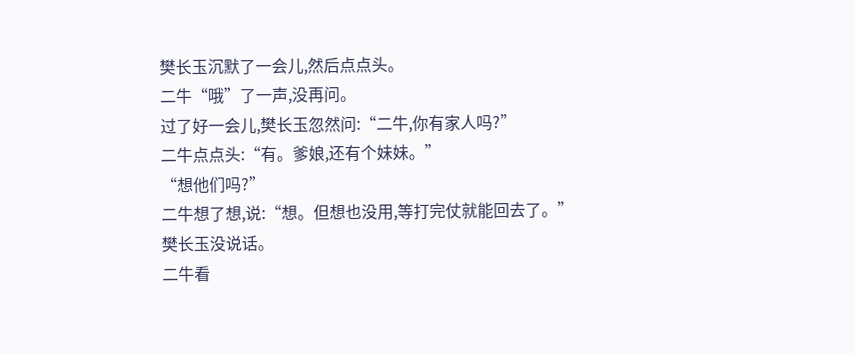樊长玉沉默了一会儿,然后点点头。
二牛“哦”了一声,没再问。
过了好一会儿,樊长玉忽然问:“二牛,你有家人吗?”
二牛点点头:“有。爹娘,还有个妹妹。”
“想他们吗?”
二牛想了想,说:“想。但想也没用,等打完仗就能回去了。”
樊长玉没说话。
二牛看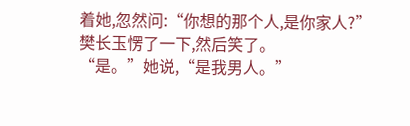着她,忽然问:“你想的那个人,是你家人?”
樊长玉愣了一下,然后笑了。
“是。”她说,“是我男人。”